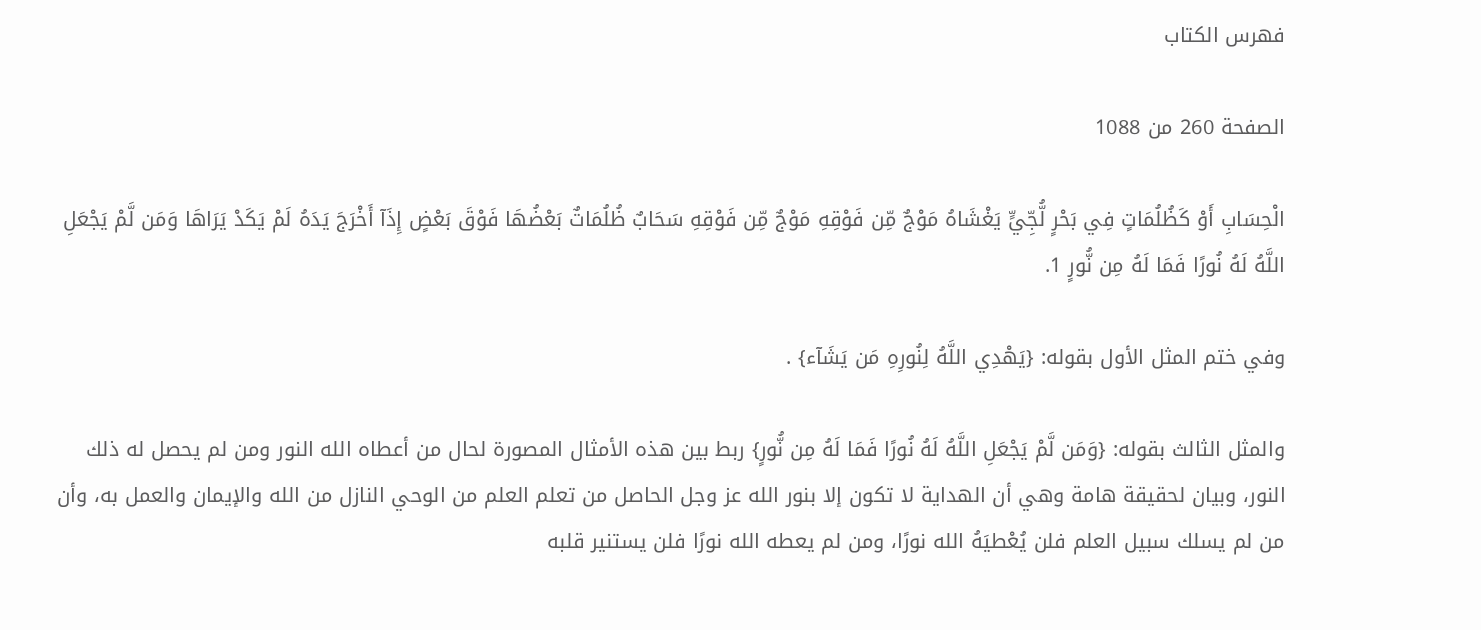فهرس الكتاب

الصفحة 260 من 1088

الْحِسَابِ أَوْ كَظُلُمَاتٍ فِي بَحْرٍ لُّجِّيٍّ يَغْشَاهُ مَوْجٌ مِّن فَوْقِهِ مَوْجٌ مِّن فَوْقِهِ سَحَابٌ ظُلُمَاتٌ بَعْضُهَا فَوْقَ بَعْضٍ إِذَآ أَخْرَجَ يَدَهُ لَمْ يَكَدْ يَرَاهَا وَمَن لَّمْ يَجْعَلِ اللَّهُ لَهُ نُورًا فَمَا لَهُ مِن نُّورٍ 1.

وفي ختم المثل الأول بقوله: {يَهْدِي اللَّهُ لِنُورِهِ مَن يَشَآء} .

والمثل الثالث بقوله: {وَمَن لَّمْ يَجْعَلِ اللَّهُ لَهُ نُورًا فَمَا لَهُ مِن نُّورٍ} ربط بين هذه الأمثال المصورة لحال من أعطاه الله النور ومن لم يحصل له ذلك النور، وبيان لحقيقة هامة وهي أن الهداية لا تكون إلا بنور الله عز وجل الحاصل من تعلم العلم من الوحي النازل من الله والإيمان والعمل به، وأن من لم يسلك سبيل العلم فلن يُعْطيَهُ الله نورًا، ومن لم يعطه الله نورًا فلن يستنير قلبه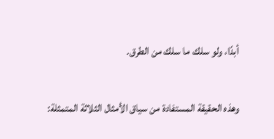أبدًا، ولو سلك ما سلك من الطرق.

وهذه الحقيقة المستفادة من سياق الأمثال الثلاثة المتمثلة: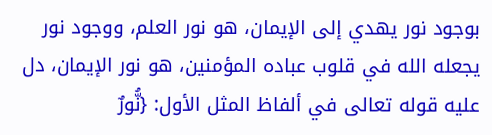بوجود نور يهدي إلى الإيمان، هو نور العلم، ووجود نور يجعله الله في قلوب عباده المؤمنين، هو نور الإيمان، دل عليه قوله تعالى في ألفاظ المثل الأول: {نُّورٌ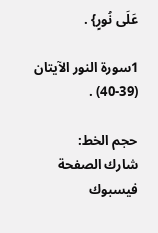عَلَى نُورٍ} .

1سورة النور الآيتان (39-40) .

حجم الخط:
شارك الصفحة
فيسبوك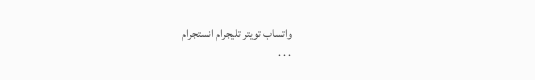واتساب تويتر تليجرام انستجرام
. . .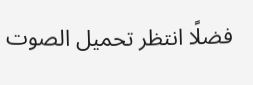فضلًا انتظر تحميل الصوت